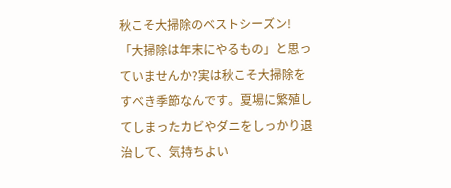秋こそ大掃除のベストシーズン!
「大掃除は年末にやるもの」と思っていませんか?実は秋こそ大掃除をすべき季節なんです。夏場に繁殖してしまったカビやダニをしっかり退治して、気持ちよい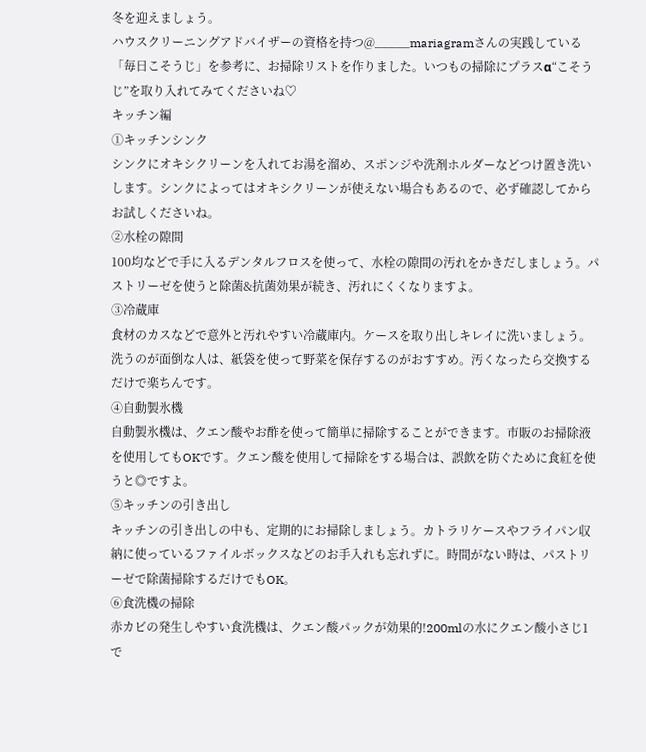冬を迎えましょう。
ハウスクリーニングアドバイザーの資格を持つ@_____mariagramさんの実践している「毎日こそうじ」を参考に、お掃除リストを作りました。いつもの掃除にプラスα“こそうじ”を取り入れてみてくださいね♡
キッチン編
①キッチンシンク
シンクにオキシクリーンを入れてお湯を溜め、スポンジや洗剤ホルダーなどつけ置き洗いします。シンクによってはオキシクリーンが使えない場合もあるので、必ず確認してからお試しくださいね。
②水栓の隙間
100均などで手に入るデンタルフロスを使って、水栓の隙間の汚れをかきだしましょう。パストリーゼを使うと除菌&抗菌効果が続き、汚れにくくなりますよ。
③冷蔵庫
食材のカスなどで意外と汚れやすい冷蔵庫内。ケースを取り出しキレイに洗いましょう。洗うのが面倒な人は、紙袋を使って野菜を保存するのがおすすめ。汚くなったら交換するだけで楽ちんです。
④自動製氷機
自動製氷機は、クエン酸やお酢を使って簡単に掃除することができます。市販のお掃除液を使用してもOKです。クエン酸を使用して掃除をする場合は、誤飲を防ぐために食紅を使うと◎ですよ。
⑤キッチンの引き出し
キッチンの引き出しの中も、定期的にお掃除しましょう。カトラリケースやフライパン収納に使っているファイルボックスなどのお手入れも忘れずに。時間がない時は、パストリーゼで除菌掃除するだけでもOK。
⑥食洗機の掃除
赤カビの発生しやすい食洗機は、クエン酸パックが効果的!200mlの水にクエン酸小さじ1で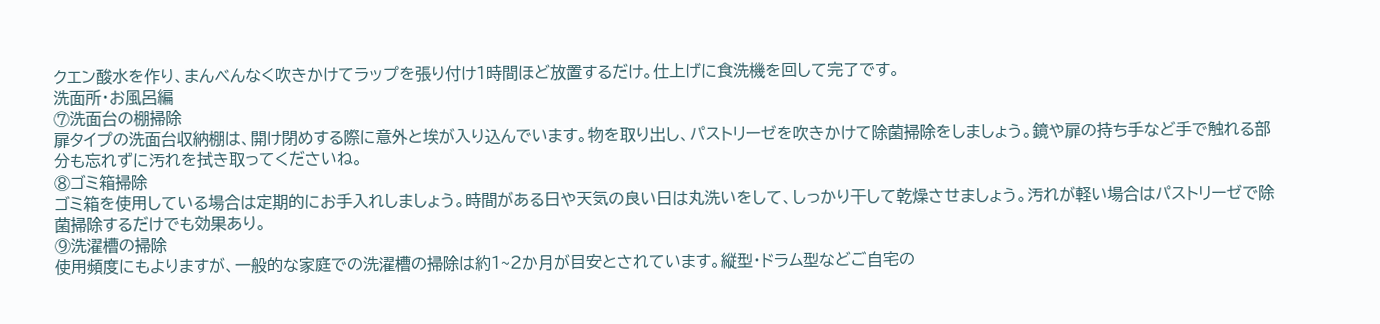クエン酸水を作り、まんべんなく吹きかけてラップを張り付け1時間ほど放置するだけ。仕上げに食洗機を回して完了です。
洗面所・お風呂編
⑦洗面台の棚掃除
扉タイプの洗面台収納棚は、開け閉めする際に意外と埃が入り込んでいます。物を取り出し、パストリーゼを吹きかけて除菌掃除をしましょう。鏡や扉の持ち手など手で触れる部分も忘れずに汚れを拭き取ってくださいね。
⑧ゴミ箱掃除
ゴミ箱を使用している場合は定期的にお手入れしましょう。時間がある日や天気の良い日は丸洗いをして、しっかり干して乾燥させましょう。汚れが軽い場合はパストリーゼで除菌掃除するだけでも効果あり。
⑨洗濯槽の掃除
使用頻度にもよりますが、一般的な家庭での洗濯槽の掃除は約1~2か月が目安とされています。縦型・ドラム型などご自宅の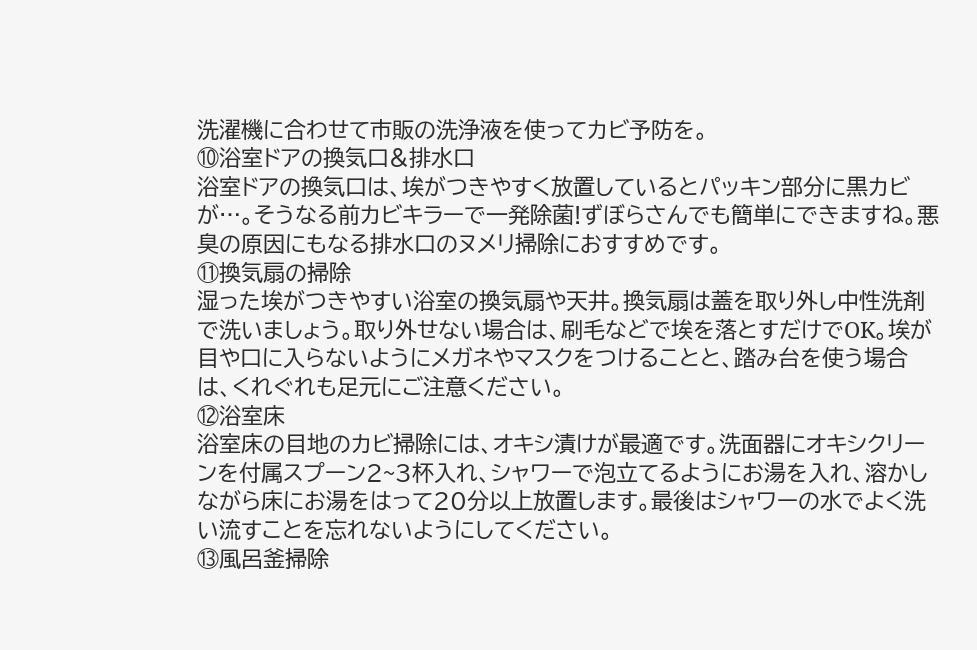洗濯機に合わせて市販の洗浄液を使ってカビ予防を。
⑩浴室ドアの換気口&排水口
浴室ドアの換気口は、埃がつきやすく放置しているとパッキン部分に黒カビが…。そうなる前カビキラーで一発除菌!ずぼらさんでも簡単にできますね。悪臭の原因にもなる排水口のヌメリ掃除におすすめです。
⑪換気扇の掃除
湿った埃がつきやすい浴室の換気扇や天井。換気扇は蓋を取り外し中性洗剤で洗いましょう。取り外せない場合は、刷毛などで埃を落とすだけでOK。埃が目や口に入らないようにメガネやマスクをつけることと、踏み台を使う場合は、くれぐれも足元にご注意ください。
⑫浴室床
浴室床の目地のカビ掃除には、オキシ漬けが最適です。洗面器にオキシクリーンを付属スプーン2~3杯入れ、シャワーで泡立てるようにお湯を入れ、溶かしながら床にお湯をはって20分以上放置します。最後はシャワーの水でよく洗い流すことを忘れないようにしてください。
⑬風呂釜掃除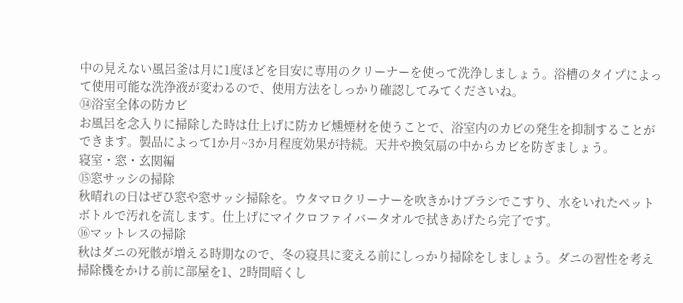中の見えない風呂釜は月に1度ほどを目安に専用のクリーナーを使って洗浄しましょう。浴槽のタイプによって使用可能な洗浄液が変わるので、使用方法をしっかり確認してみてくださいね。
⑭浴室全体の防カビ
お風呂を念入りに掃除した時は仕上げに防カビ燻煙材を使うことで、浴室内のカビの発生を抑制することができます。製品によって1か月~3か月程度効果が持続。天井や換気扇の中からカビを防ぎましょう。
寝室・窓・玄関編
⑮窓サッシの掃除
秋晴れの日はぜひ窓や窓サッシ掃除を。ウタマロクリーナーを吹きかけブラシでこすり、水をいれたペットボトルで汚れを流します。仕上げにマイクロファイバータオルで拭きあげたら完了です。
⑯マットレスの掃除
秋はダニの死骸が増える時期なので、冬の寝具に変える前にしっかり掃除をしましょう。ダニの習性を考え掃除機をかける前に部屋を1、2時間暗くし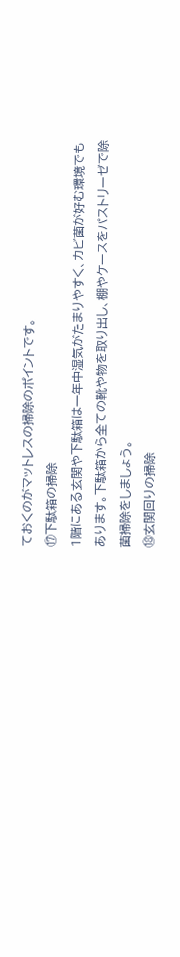ておくのがマットレスの掃除のポイントです。
⑰下駄箱の掃除
1階にある玄関や下駄箱は一年中湿気がたまりやすく、カビ菌が好む環境でもあります。下駄箱から全ての靴や物を取り出し、棚やケースをパストリーゼで除菌掃除をしましょう。
⑱玄関回りの掃除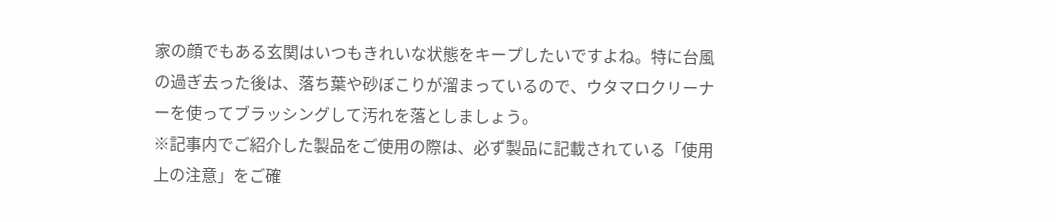家の顔でもある玄関はいつもきれいな状態をキープしたいですよね。特に台風の過ぎ去った後は、落ち葉や砂ぼこりが溜まっているので、ウタマロクリーナーを使ってブラッシングして汚れを落としましょう。
※記事内でご紹介した製品をご使用の際は、必ず製品に記載されている「使用上の注意」をご確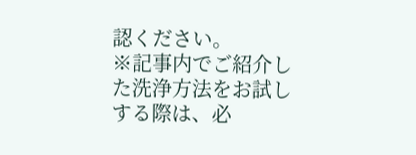認ください。
※記事内でご紹介した洗浄方法をお試しする際は、必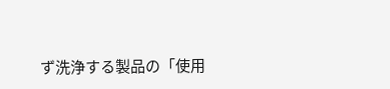ず洗浄する製品の「使用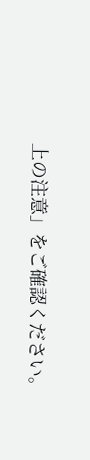上の注意」をご確認ください。